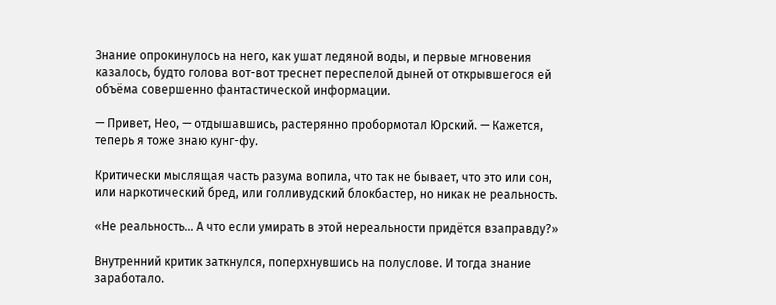Знание опрокинулось на него, как ушат ледяной воды, и первые мгновения казалось, будто голова вот-вот треснет переспелой дыней от открывшегося ей объёма совершенно фантастической информации.

— Привет, Нео, — отдышавшись, растерянно пробормотал Юрский. — Кажется, теперь я тоже знаю кунг-фу.

Критически мыслящая часть разума вопила, что так не бывает, что это или сон, или наркотический бред, или голливудский блокбастер, но никак не реальность.

«Не реальность… А что если умирать в этой нереальности придётся взаправду?»

Внутренний критик заткнулся, поперхнувшись на полуслове. И тогда знание заработало.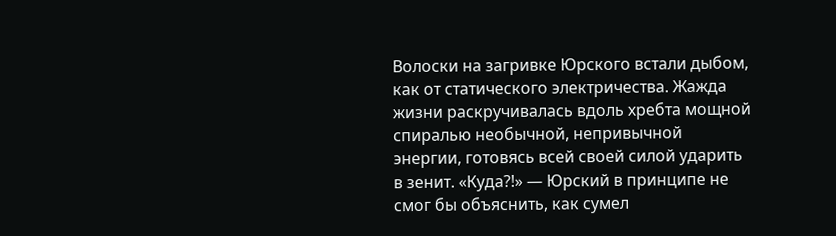Волоски на загривке Юрского встали дыбом, как от статического электричества. Жажда жизни раскручивалась вдоль хребта мощной спиралью необычной, непривычной энергии, готовясь всей своей силой ударить в зенит. «Куда?!» — Юрский в принципе не смог бы объяснить, как сумел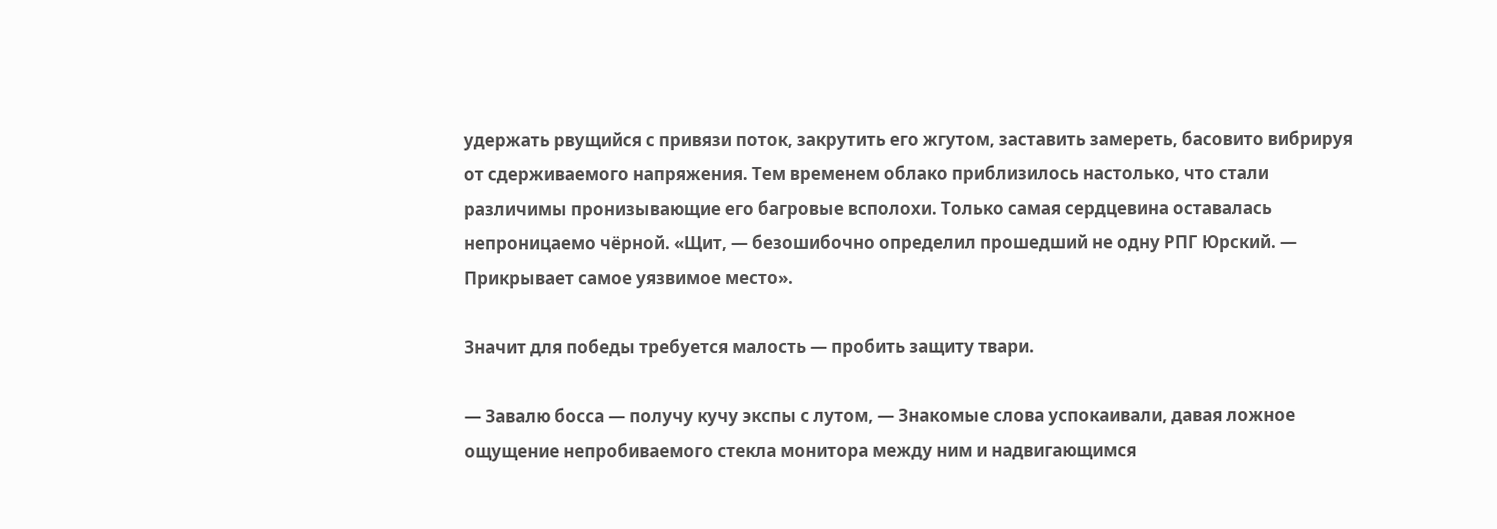удержать рвущийся с привязи поток, закрутить его жгутом, заставить замереть, басовито вибрируя от сдерживаемого напряжения. Тем временем облако приблизилось настолько, что стали различимы пронизывающие его багровые всполохи. Только самая сердцевина оставалась непроницаемо чёрной. «Щит, — безошибочно определил прошедший не одну РПГ Юрский. — Прикрывает самое уязвимое место».

Значит для победы требуется малость — пробить защиту твари.

— Завалю босса — получу кучу экспы с лутом, — Знакомые слова успокаивали, давая ложное ощущение непробиваемого стекла монитора между ним и надвигающимся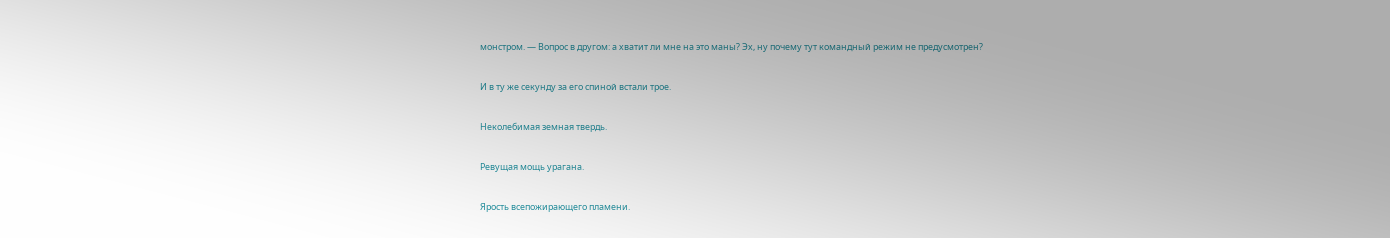монстром. — Вопрос в другом: а хватит ли мне на это маны? Эх, ну почему тут командный режим не предусмотрен?

И в ту же секунду за его спиной встали трое.

Неколебимая земная твердь.

Ревущая мощь урагана.

Ярость всепожирающего пламени.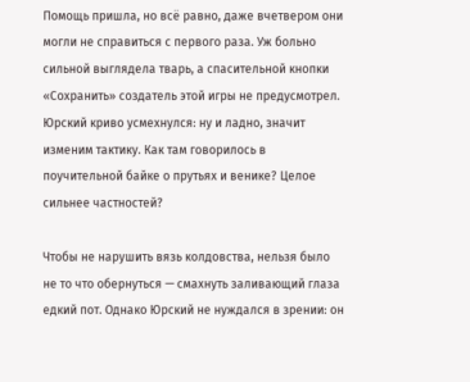Помощь пришла, но всё равно, даже вчетвером они могли не справиться с первого раза. Уж больно сильной выглядела тварь, а спасительной кнопки «Сохранить» создатель этой игры не предусмотрел. Юрский криво усмехнулся: ну и ладно, значит изменим тактику. Как там говорилось в поучительной байке о прутьях и венике? Целое сильнее частностей?

Чтобы не нарушить вязь колдовства, нельзя было не то что обернуться — смахнуть заливающий глаза едкий пот. Однако Юрский не нуждался в зрении: он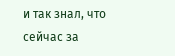и так знал, что сейчас за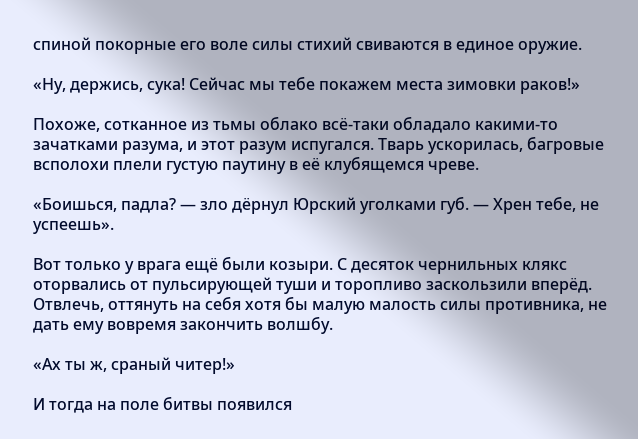спиной покорные его воле силы стихий свиваются в единое оружие.

«Ну, держись, сука! Сейчас мы тебе покажем места зимовки раков!»

Похоже, сотканное из тьмы облако всё-таки обладало какими-то зачатками разума, и этот разум испугался. Тварь ускорилась, багровые всполохи плели густую паутину в её клубящемся чреве.

«Боишься, падла? — зло дёрнул Юрский уголками губ. — Хрен тебе, не успеешь».

Вот только у врага ещё были козыри. С десяток чернильных клякс оторвались от пульсирующей туши и торопливо заскользили вперёд. Отвлечь, оттянуть на себя хотя бы малую малость силы противника, не дать ему вовремя закончить волшбу.

«Ах ты ж, сраный читер!»

И тогда на поле битвы появился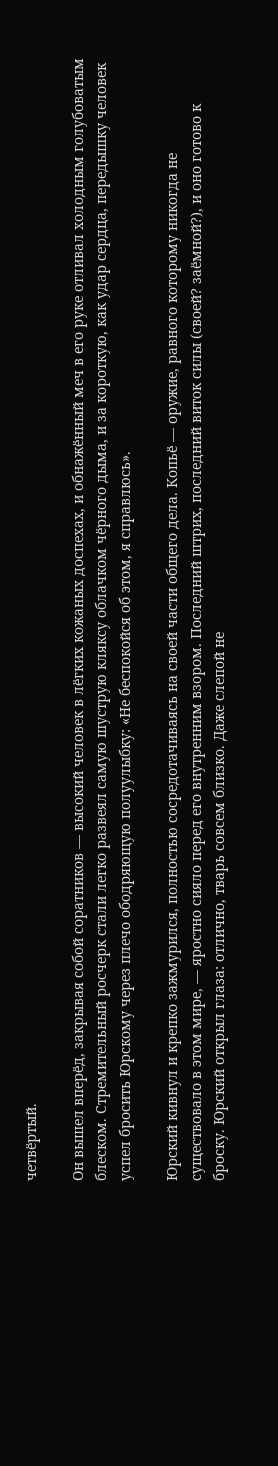четвёртый.

Он вышел вперёд, закрывая собой соратников — высокий человек в лёгких кожаных доспехах, и обнажённый меч в его руке отливал холодным голубоватым блеском. Стремительный росчерк стали легко развеял самую шуструю кляксу облачком чёрного дыма, и за короткую, как удар сердца, передышку человек успел бросить Юрскому через плечо ободряющую полуулыбку: «Не беспокойся об этом, я справлюсь».

Юрский кивнул и крепко зажмурился, полностью сосредотачиваясь на своей части общего дела. Копьё — оружие, равного которому никогда не существовало в этом мире, — яростно сияло перед его внутренним взором. Последний штрих, последний виток силы (своей? заёмной?), и оно готово к броску. Юрский открыл глаза: отлично, тварь совсем близко. Даже слепой не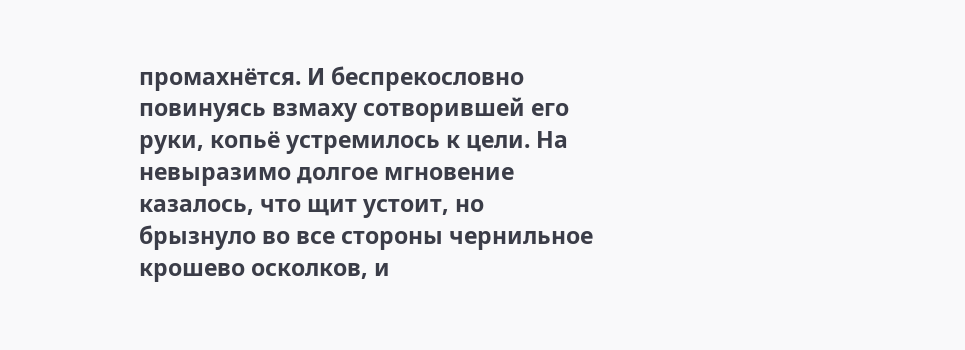промахнётся. И беспрекословно повинуясь взмаху сотворившей его руки, копьё устремилось к цели. На невыразимо долгое мгновение казалось, что щит устоит, но брызнуло во все стороны чернильное крошево осколков, и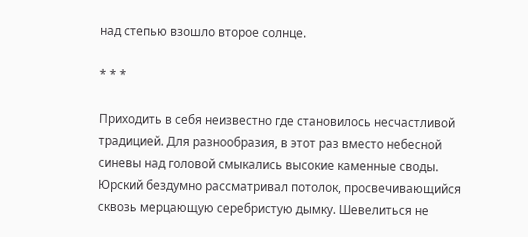над степью взошло второе солнце.

* * *

Приходить в себя неизвестно где становилось несчастливой традицией. Для разнообразия, в этот раз вместо небесной синевы над головой смыкались высокие каменные своды. Юрский бездумно рассматривал потолок, просвечивающийся сквозь мерцающую серебристую дымку. Шевелиться не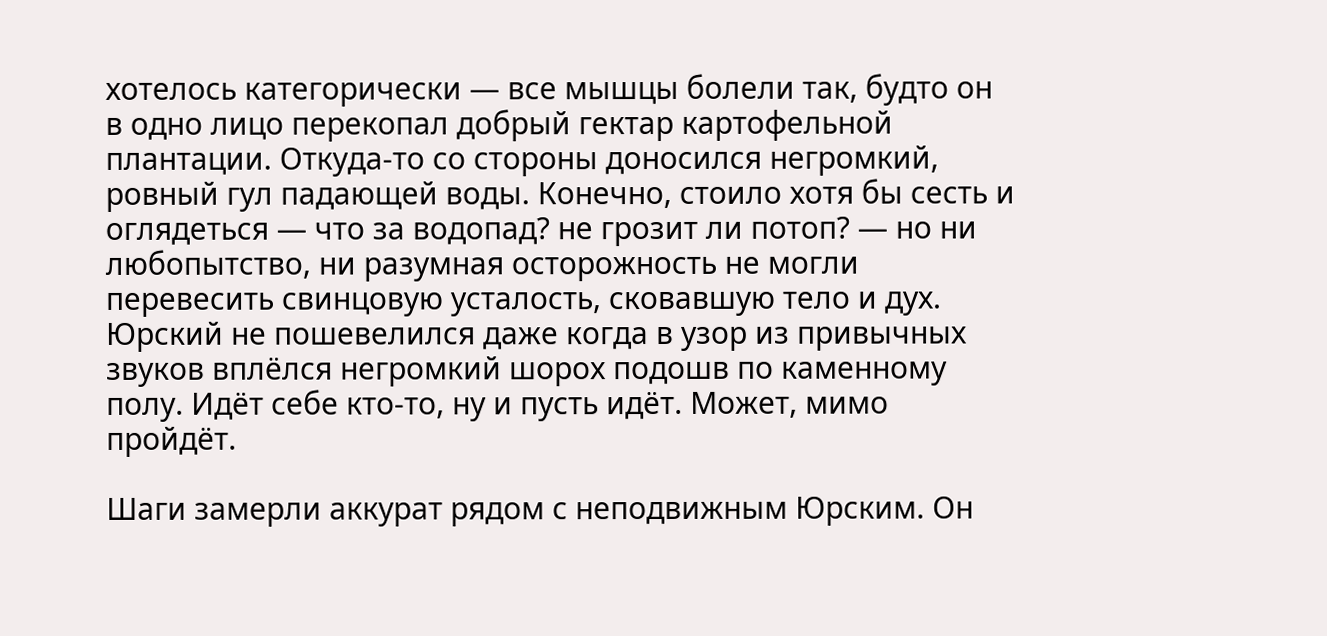хотелось категорически — все мышцы болели так, будто он в одно лицо перекопал добрый гектар картофельной плантации. Откуда-то со стороны доносился негромкий, ровный гул падающей воды. Конечно, стоило хотя бы сесть и оглядеться — что за водопад? не грозит ли потоп? — но ни любопытство, ни разумная осторожность не могли перевесить свинцовую усталость, сковавшую тело и дух. Юрский не пошевелился даже когда в узор из привычных звуков вплёлся негромкий шорох подошв по каменному полу. Идёт себе кто-то, ну и пусть идёт. Может, мимо пройдёт.

Шаги замерли аккурат рядом с неподвижным Юрским. Он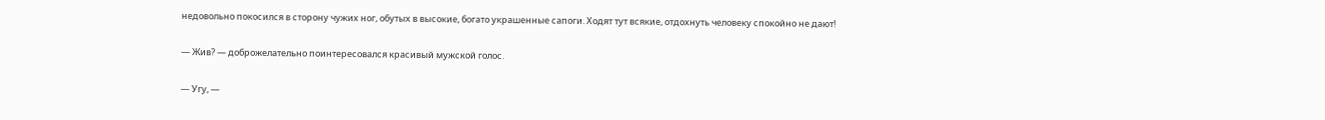недовольно покосился в сторону чужих ног, обутых в высокие, богато украшенные сапоги. Ходят тут всякие, отдохнуть человеку спокойно не дают!

— Жив? — доброжелательно поинтересовался красивый мужской голос.

— Угу, —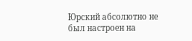Юрский абсолютно не был настроен на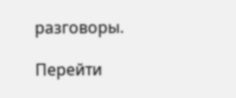разговоры.

Перейти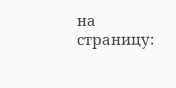на страницу: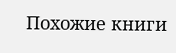Похожие книги